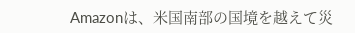Amazonは、米国南部の国境を越えて災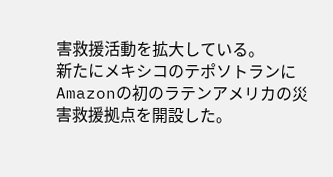害救援活動を拡大している。
新たにメキシコのテポソトランにAmazonの初のラテンアメリカの災害救援拠点を開設した。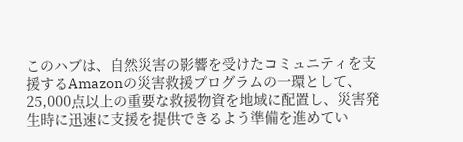このハブは、自然災害の影響を受けたコミュニティを支援するAmazonの災害救援プログラムの一環として、25,000点以上の重要な救援物資を地域に配置し、災害発生時に迅速に支援を提供できるよう準備を進めてい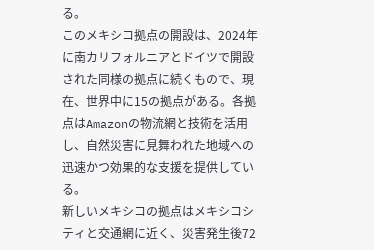る。
このメキシコ拠点の開設は、2024年に南カリフォルニアとドイツで開設された同様の拠点に続くもので、現在、世界中に15の拠点がある。各拠点はAmazonの物流網と技術を活用し、自然災害に見舞われた地域への迅速かつ効果的な支援を提供している。
新しいメキシコの拠点はメキシコシティと交通網に近く、災害発生後72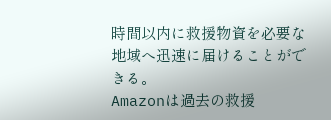時間以内に救援物資を必要な地域へ迅速に届けることができる。
Amazonは過去の救援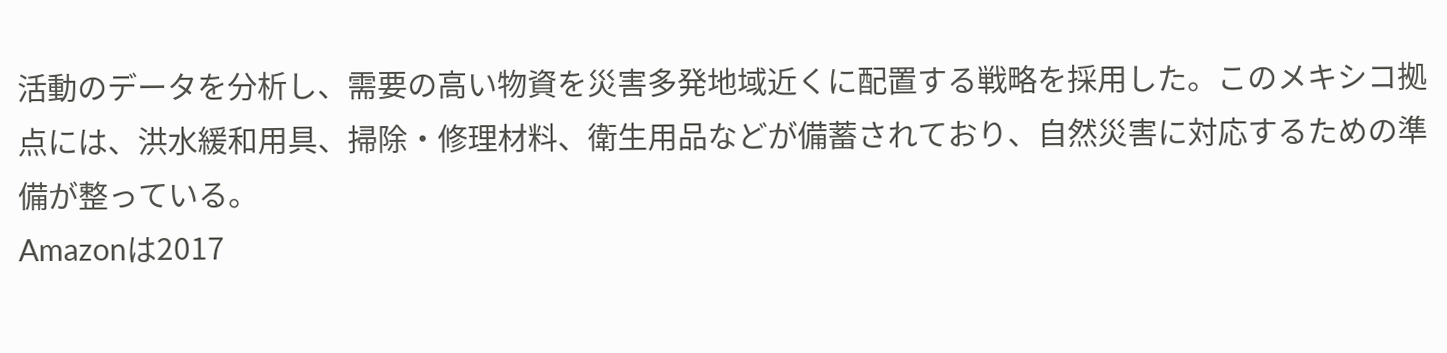活動のデータを分析し、需要の高い物資を災害多発地域近くに配置する戦略を採用した。このメキシコ拠点には、洪水緩和用具、掃除・修理材料、衛生用品などが備蓄されており、自然災害に対応するための準備が整っている。
Amazonは2017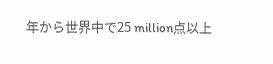年から世界中で25 million点以上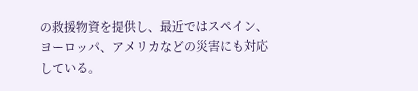の救援物資を提供し、最近ではスペイン、ヨーロッパ、アメリカなどの災害にも対応している。